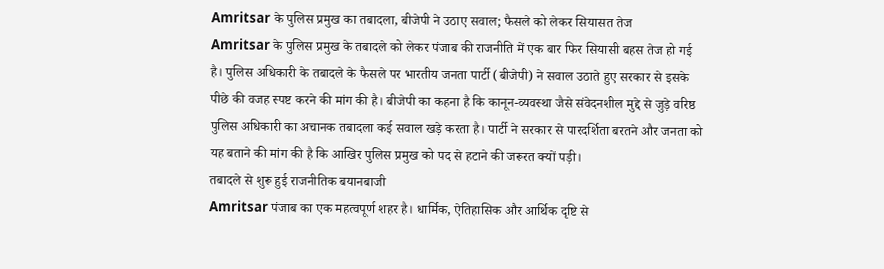Amritsar के पुलिस प्रमुख का तबादला, बीजेपी ने उठाए सवाल; फैसले को लेकर सियासत तेज
Amritsar के पुलिस प्रमुख के तबादले को लेकर पंजाब की राजनीति में एक बार फिर सियासी बहस तेज हो गई है। पुलिस अधिकारी के तबादले के फैसले पर भारतीय जनता पार्टी (बीजेपी) ने सवाल उठाते हुए सरकार से इसके पीछे की वजह स्पष्ट करने की मांग की है। बीजेपी का कहना है कि कानून-व्यवस्था जैसे संवेदनशील मुद्दे से जुड़े वरिष्ठ पुलिस अधिकारी का अचानक तबादला कई सवाल खड़े करता है। पार्टी ने सरकार से पारदर्शिता बरतने और जनता को यह बताने की मांग की है कि आखिर पुलिस प्रमुख को पद से हटाने की जरूरत क्यों पड़ी।
तबादले से शुरू हुई राजनीतिक बयानबाजी
Amritsar पंजाब का एक महत्वपूर्ण शहर है। धार्मिक, ऐतिहासिक और आर्थिक दृष्टि से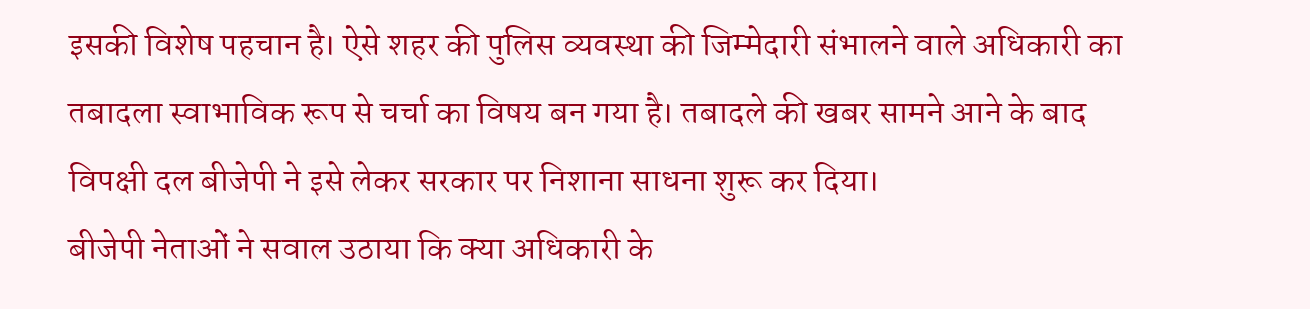इसकी विशेष पहचान है। ऐसे शहर की पुलिस व्यवस्था की जिम्मेदारी संभालने वाले अधिकारी का तबादला स्वाभाविक रूप से चर्चा का विषय बन गया है। तबादले की खबर सामने आने के बाद विपक्षी दल बीजेपी ने इसे लेकर सरकार पर निशाना साधना शुरू कर दिया।
बीजेपी नेताओं ने सवाल उठाया कि क्या अधिकारी के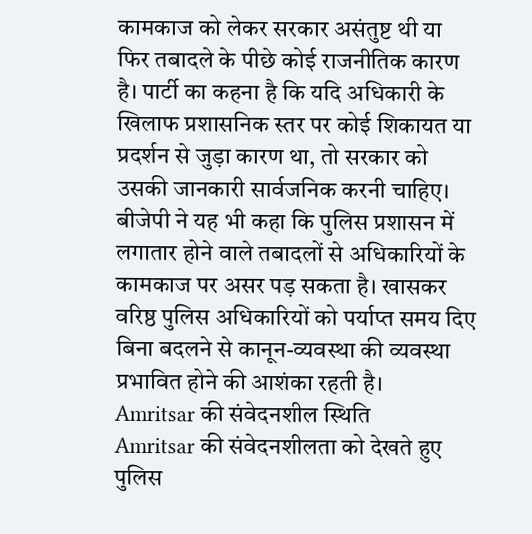कामकाज को लेकर सरकार असंतुष्ट थी या फिर तबादले के पीछे कोई राजनीतिक कारण है। पार्टी का कहना है कि यदि अधिकारी के खिलाफ प्रशासनिक स्तर पर कोई शिकायत या प्रदर्शन से जुड़ा कारण था, तो सरकार को उसकी जानकारी सार्वजनिक करनी चाहिए।
बीजेपी ने यह भी कहा कि पुलिस प्रशासन में लगातार होने वाले तबादलों से अधिकारियों के कामकाज पर असर पड़ सकता है। खासकर वरिष्ठ पुलिस अधिकारियों को पर्याप्त समय दिए बिना बदलने से कानून-व्यवस्था की व्यवस्था प्रभावित होने की आशंका रहती है।
Amritsar की संवेदनशील स्थिति
Amritsar की संवेदनशीलता को देखते हुए पुलिस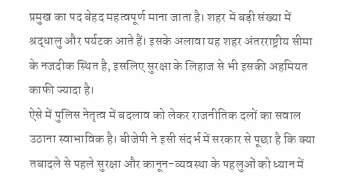प्रमुख का पद बेहद महत्वपूर्ण माना जाता है। शहर में बड़ी संख्या में श्रद्धालु और पर्यटक आते हैं। इसके अलावा यह शहर अंतरराष्ट्रीय सीमा के नजदीक स्थित है, इसलिए सुरक्षा के लिहाज से भी इसकी अहमियत काफी ज्यादा है।
ऐसे में पुलिस नेतृत्व में बदलाव को लेकर राजनीतिक दलों का सवाल उठाना स्वाभाविक है। बीजेपी ने इसी संदर्भ में सरकार से पूछा है कि क्या तबादले से पहले सुरक्षा और कानून-व्यवस्था के पहलुओं को ध्यान में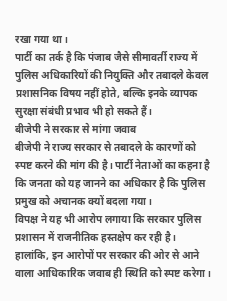रखा गया था।
पार्टी का तर्क है कि पंजाब जैसे सीमावर्ती राज्य में पुलिस अधिकारियों की नियुक्ति और तबादले केवल प्रशासनिक विषय नहीं होते, बल्कि इनके व्यापक सुरक्षा संबंधी प्रभाव भी हो सकते हैं।
बीजेपी ने सरकार से मांगा जवाब
बीजेपी ने राज्य सरकार से तबादले के कारणों को स्पष्ट करने की मांग की है। पार्टी नेताओं का कहना है कि जनता को यह जानने का अधिकार है कि पुलिस प्रमुख को अचानक क्यों बदला गया।
विपक्ष ने यह भी आरोप लगाया कि सरकार पुलिस प्रशासन में राजनीतिक हस्तक्षेप कर रही है। हालांकि, इन आरोपों पर सरकार की ओर से आने वाला आधिकारिक जवाब ही स्थिति को स्पष्ट करेगा।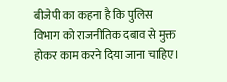बीजेपी का कहना है कि पुलिस विभाग को राजनीतिक दबाव से मुक्त होकर काम करने दिया जाना चाहिए।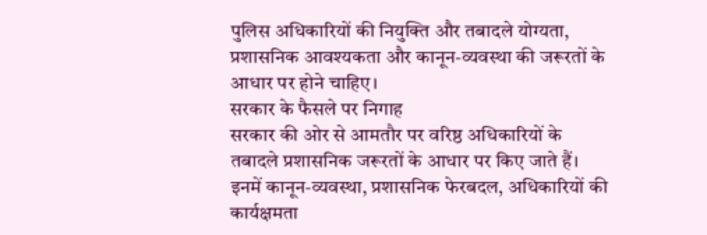पुलिस अधिकारियों की नियुक्ति और तबादले योग्यता, प्रशासनिक आवश्यकता और कानून-व्यवस्था की जरूरतों के आधार पर होने चाहिए।
सरकार के फैसले पर निगाह
सरकार की ओर से आमतौर पर वरिष्ठ अधिकारियों के तबादले प्रशासनिक जरूरतों के आधार पर किए जाते हैं। इनमें कानून-व्यवस्था, प्रशासनिक फेरबदल, अधिकारियों की कार्यक्षमता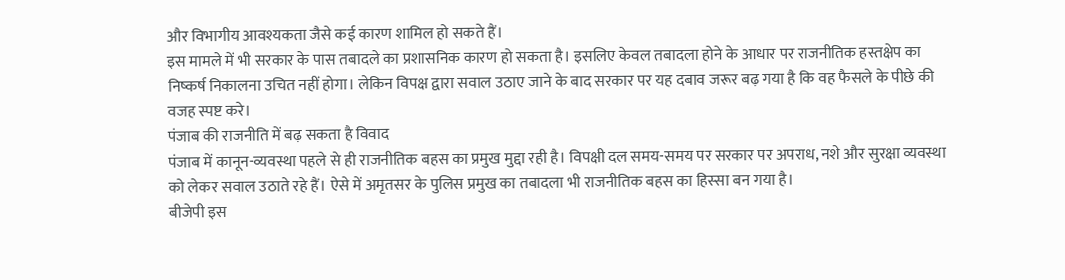और विभागीय आवश्यकता जैसे कई कारण शामिल हो सकते हैं।
इस मामले में भी सरकार के पास तबादले का प्रशासनिक कारण हो सकता है। इसलिए केवल तबादला होने के आधार पर राजनीतिक हस्तक्षेप का निष्कर्ष निकालना उचित नहीं होगा। लेकिन विपक्ष द्वारा सवाल उठाए जाने के बाद सरकार पर यह दबाव जरूर बढ़ गया है कि वह फैसले के पीछे की वजह स्पष्ट करे।
पंजाब की राजनीति में बढ़ सकता है विवाद
पंजाब में कानून-व्यवस्था पहले से ही राजनीतिक बहस का प्रमुख मुद्दा रही है। विपक्षी दल समय-समय पर सरकार पर अपराध, नशे और सुरक्षा व्यवस्था को लेकर सवाल उठाते रहे हैं। ऐसे में अमृतसर के पुलिस प्रमुख का तबादला भी राजनीतिक बहस का हिस्सा बन गया है।
बीजेपी इस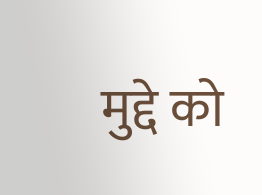मुद्दे को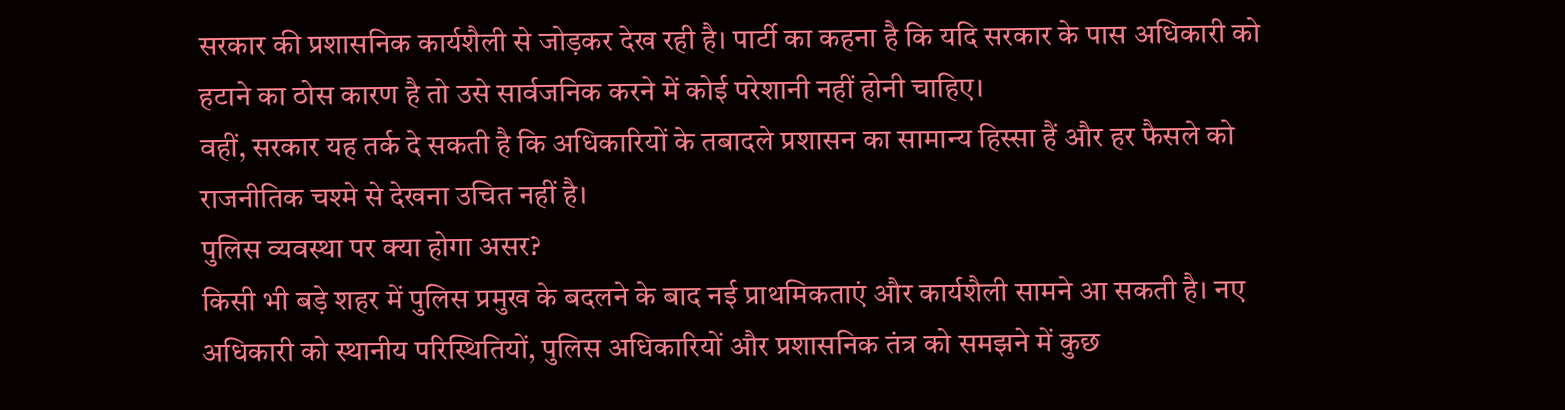सरकार की प्रशासनिक कार्यशैली से जोड़कर देख रही है। पार्टी का कहना है कि यदि सरकार के पास अधिकारी को हटाने का ठोस कारण है तो उसे सार्वजनिक करने में कोई परेशानी नहीं होनी चाहिए।
वहीं, सरकार यह तर्क दे सकती है कि अधिकारियों के तबादले प्रशासन का सामान्य हिस्सा हैं और हर फैसले को राजनीतिक चश्मे से देखना उचित नहीं है।
पुलिस व्यवस्था पर क्या होगा असर?
किसी भी बड़े शहर में पुलिस प्रमुख के बदलने के बाद नई प्राथमिकताएं और कार्यशैली सामने आ सकती है। नए अधिकारी को स्थानीय परिस्थितियों, पुलिस अधिकारियों और प्रशासनिक तंत्र को समझने में कुछ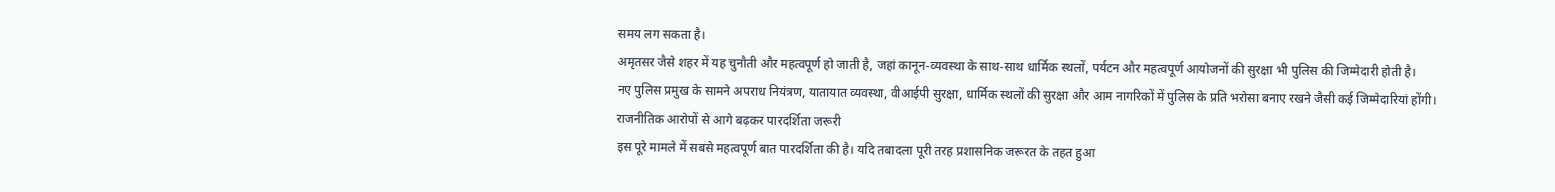समय लग सकता है।
अमृतसर जैसे शहर में यह चुनौती और महत्वपूर्ण हो जाती है, जहां कानून-व्यवस्था के साथ-साथ धार्मिक स्थलों, पर्यटन और महत्वपूर्ण आयोजनों की सुरक्षा भी पुलिस की जिम्मेदारी होती है।
नए पुलिस प्रमुख के सामने अपराध नियंत्रण, यातायात व्यवस्था, वीआईपी सुरक्षा, धार्मिक स्थलों की सुरक्षा और आम नागरिकों में पुलिस के प्रति भरोसा बनाए रखने जैसी कई जिम्मेदारियां होंगी।
राजनीतिक आरोपों से आगे बढ़कर पारदर्शिता जरूरी
इस पूरे मामले में सबसे महत्वपूर्ण बात पारदर्शिता की है। यदि तबादला पूरी तरह प्रशासनिक जरूरत के तहत हुआ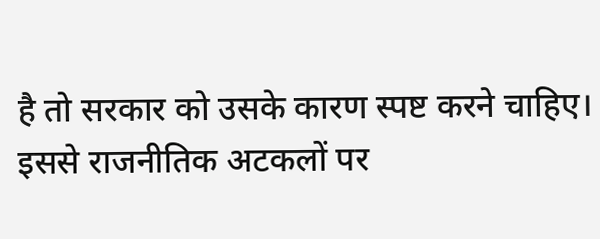है तो सरकार को उसके कारण स्पष्ट करने चाहिए। इससे राजनीतिक अटकलों पर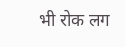भी रोक लग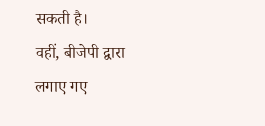सकती है।
वहीं, बीजेपी द्वारा लगाए गए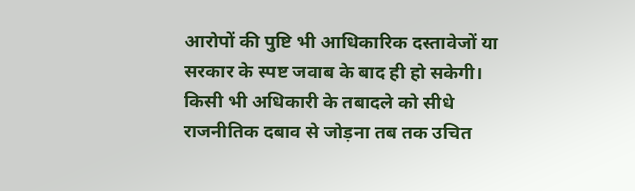आरोपों की पुष्टि भी आधिकारिक दस्तावेजों या सरकार के स्पष्ट जवाब के बाद ही हो सकेगी। किसी भी अधिकारी के तबादले को सीधे राजनीतिक दबाव से जोड़ना तब तक उचित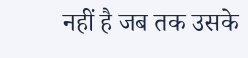नहीं है जब तक उसके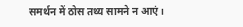समर्थन में ठोस तथ्य सामने न आएं।